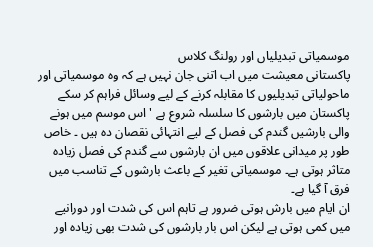موسمیاتی تبدیلیاں اور رولنگ کلاس
پاکستانی معیشت میں اب اتنی جان نہیں ہے کہ وہ موسمیاتی اور ماحولیاتی تبدیلیوں کا مقابلہ کرنے کے لیے وسائل فراہم کر سکے
پاکستان میں بارشوں کا سلسلہ شروع ہے ' اس موسم میں ہونے والی بارشیں گندم کی فصل کے لیے انتہائی نقصان دہ ہیں ۔ خاص طور پر میدانی علاقوں میں ان بارشوں سے گندم کی فصل زیادہ متاثر ہوتی ہے۔ موسمیاتی تغیر کے باعث بارشوں کے تناسب میں فرق آ گیا ہے۔
ان ایام میں بارش ہوتی ضرور ہے تاہم اس کی شدت اور دورانیے میں کمی ہوتی ہے لیکن اس بار بارشوں کی شدت بھی زیادہ اور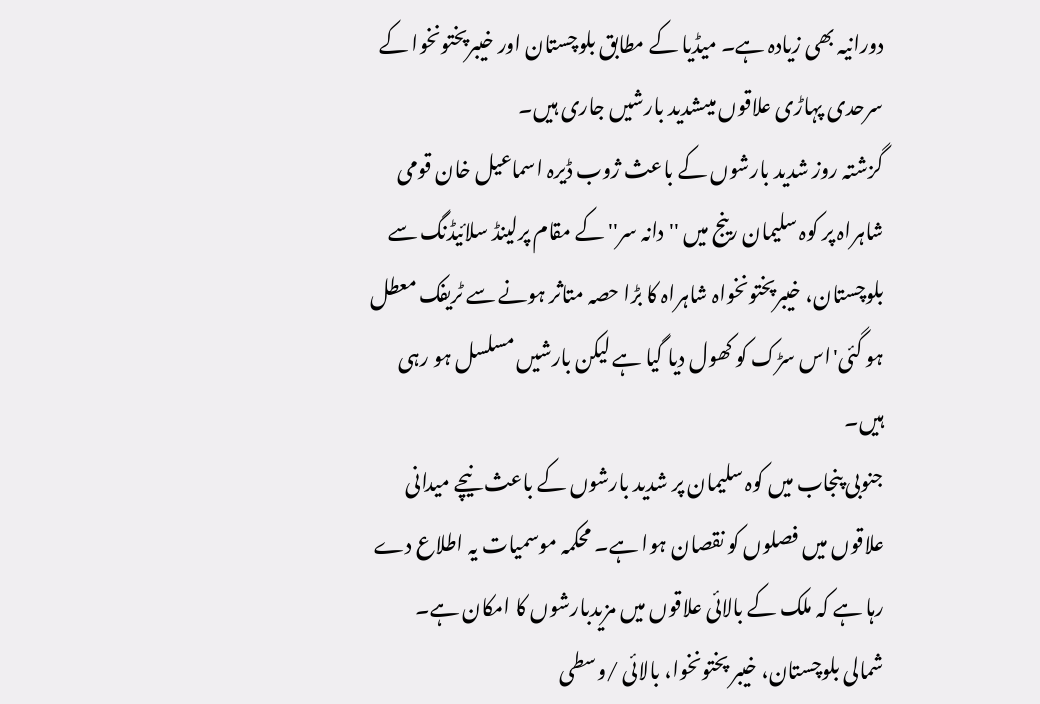دورانیہ بھی زیادہ ہے۔ میڈیا کے مطابق بلوچستان اور خیبرپختونخوا کے سرحدی پہاڑی علاقوں میںشدید بارشیں جاری ہیں۔
گزشتہ روز شدید بارشوں کے باعث ژوب ڈیرہ اسماعیل خان قومی شاہراہ پر کوہ سلیمان رینج میں ''دانہ سر'' کے مقام پرلینڈ سلائیڈنگ سے بلوچستان، خیبرپختونخواہ شاہراہ کا بڑا حصہ متاثر ہونے سے ٹریفک معطل ہو گئی'اس سڑک کو کھول دیا گیا ہے لیکن بارشیں مسلسل ہو رہی ہیں۔
جنوبی پنجاب میں کوہ سلیمان پر شدید بارشوں کے باعث نیچے میدانی علاقوں میں فصلوں کو نقصان ہوا ہے۔ محکمہ موسمیات یہ اطلاع دے رہا ہے کہ ملک کے بالائی علاقوں میں مزیدبارشوں کا امکان ہے۔
شمالی بلوچستان، خیبر پختونخوا، بالائی /وسطی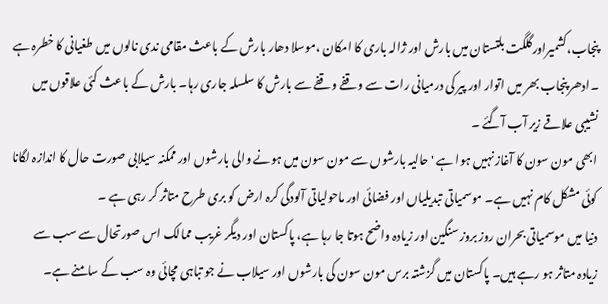پنجاب،کشمیراورگلگت بلتستان میں بارش اور ژالہ باری کا امکان ،موسلا دھار بارش کے باعث مقامی ندی نالوں میں طغیانی کا خطرہ ہے ۔ادھر پنجاب بھر میں اتوار اور پیر کی درمیانی رات سے وقفے وقفے سے بارش کا سلسلہ جاری رہا۔ بارش کے باعث کئی علاقوں میں نشیبی علاقے زیر آب آگئے ۔
ابھی مون سون کا آغاز نہیں ہوا ہے ' حالیہ بارشوں سے مون سون میں ہونے والی بارشوں اور ممکنہ سیلابی صورت حال کا اندازہ لگانا کوئی مشکل کام نہیں ہے۔ موسمیاتی تبدیلیاں اور فضائی اور ماحولیاتی آلودگی کرہ ارض کو بری طرح متاثر کر رہی ہے ۔
دنیا میں موسمیاتی بحران روز بروز سنگین اور زیادہ واضح ہوتا جا رہا ہے، پاکستان اور دیگر غریب ممالک اس صورتحال سے سب سے زیادہ متاثر ہو رہے ہیں۔ پاکستان میں گزشتہ برس مون سون کی بارشوں اور سیلاب نے جو تباہی مچائی وہ سب کے سامنے ہے۔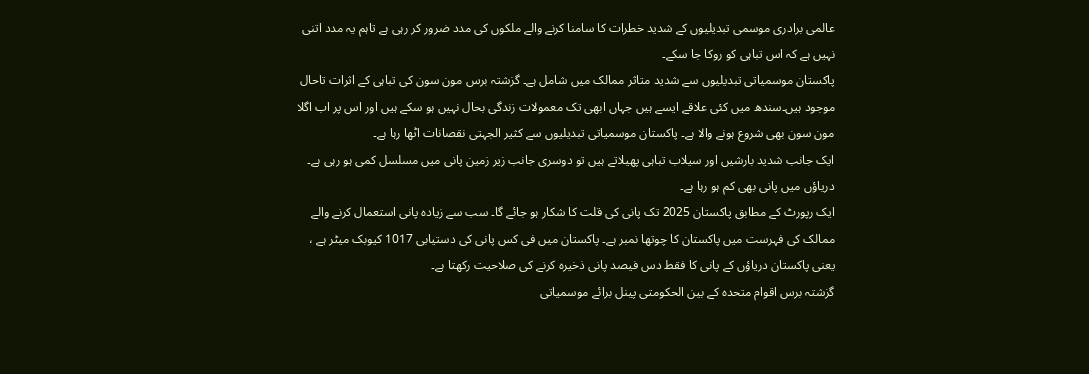عالمی برادری موسمی تبدیلیوں کے شدید خطرات کا سامنا کرنے والے ملکوں کی مدد ضرور کر رہی ہے تاہم یہ مدد اتنی نہیں ہے کہ اس تباہی کو روکا جا سکے۔
پاکستان موسمیاتی تبدیلیوں سے شدید متاثر ممالک میں شامل ہے۔ گزشتہ برس مون سون کی تباہی کے اثرات تاحال موجود ہیں۔سندھ میں کئی علاقے ایسے ہیں جہاں ابھی تک معمولات زندگی بحال نہیں ہو سکے ہیں اور اس پر اب اگلا مون سون بھی شروع ہونے والا ہے۔ پاکستان موسمیاتی تبدیلیوں سے کثیر الجہتی نقصانات اٹھا رہا ہے۔
ایک جانب شدید بارشیں اور سیلاب تباہی پھیلاتے ہیں تو دوسری جانب زیر زمین پانی میں مسلسل کمی ہو رہی ہے۔ دریاؤں میں پانی بھی کم ہو رہا ہے۔
ایک رپورٹ کے مطابق پاکستان 2025 تک پانی کی قلت کا شکار ہو جائے گا۔ سب سے زیادہ پانی استعمال کرنے والے ممالک کی فہرست میں پاکستان کا چوتھا نمبر ہے۔ پاکستان میں فی کس پانی کی دستیابی 1017 کیوبک میٹر ہے ، یعنی پاکستان دریاؤں کے پانی کا فقط دس فیصد پانی ذخیرہ کرنے کی صلاحیت رکھتا ہے۔
گزشتہ برس اقوام متحدہ کے بین الحکومتی پینل برائے موسمیاتی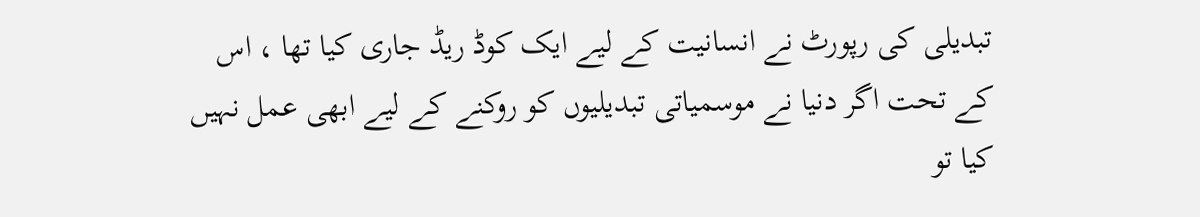تبدیلی کی رپورٹ نے انسانیت کے لیے ایک کوڈ ریڈ جاری کیا تھا ، اس کے تحت اگر دنیا نے موسمیاتی تبدیلیوں کو روکنے کے لیے ابھی عمل نہیں کیا تو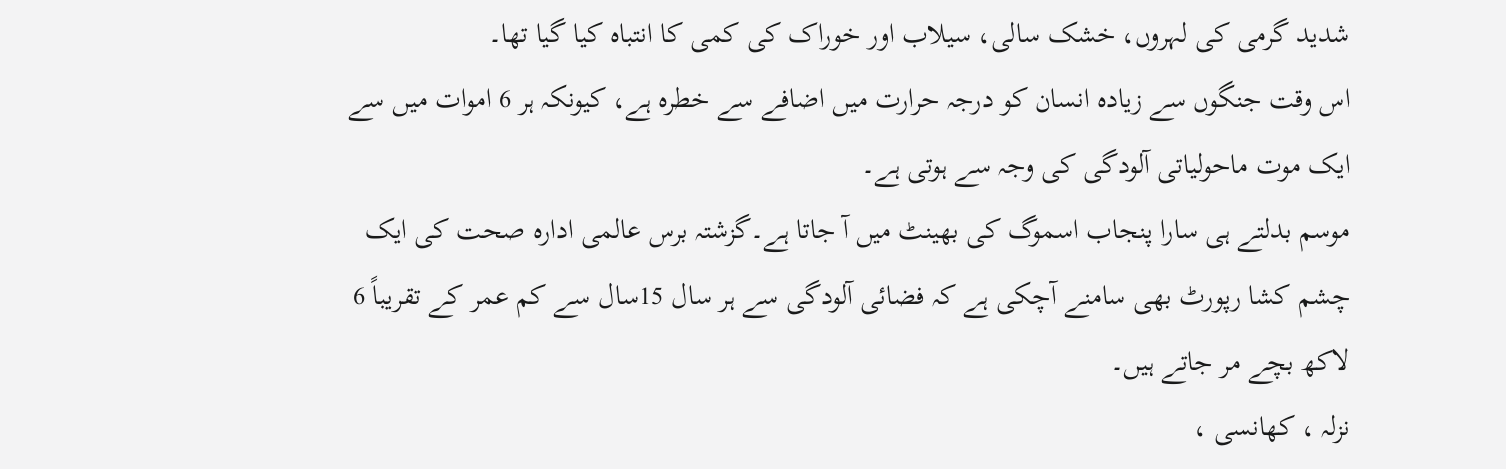شدید گرمی کی لہروں، خشک سالی، سیلاب اور خوراک کی کمی کا انتباہ کیا گیا تھا۔
اس وقت جنگوں سے زیادہ انسان کو درجہ حرارت میں اضافے سے خطرہ ہے، کیونکہ ہر 6 اموات میں سے ایک موت ماحولیاتی آلودگی کی وجہ سے ہوتی ہے۔
موسم بدلتے ہی سارا پنجاب اسموگ کی بھینٹ میں آ جاتا ہے۔گزشتہ برس عالمی ادارہ صحت کی ایک چشم کشا رپورٹ بھی سامنے آچکی ہے کہ فضائی آلودگی سے ہر سال 15سال سے کم عمر کے تقریباً 6 لاکھ بچے مر جاتے ہیں۔
نزلہ ، کھانسی ،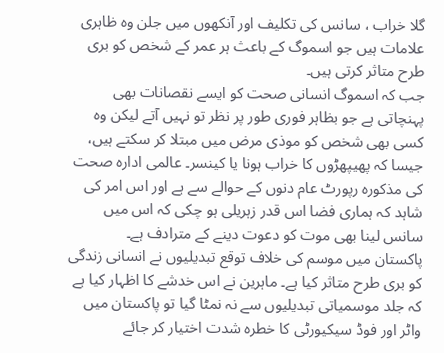گلا خراب ، سانس کی تکلیف اور آنکھوں میں جلن وہ ظاہری علامات ہیں جو اسموگ کے باعث ہر عمر کے شخص کو بری طرح متاثر کرتی ہیں۔
جب کہ اسموگ انسانی صحت کو ایسے نقصانات بھی پہنچاتی ہے جو بظاہر فوری طور پر نظر تو نہیں آتے لیکن وہ کسی بھی شخص کو موذی مرض میں مبتلا کر سکتے ہیں، جیسا کہ پھیپھڑوں کا خراب ہونا یا کینسر۔ عالمی ادارہ صحت کی مذکورہ رپورٹ عام دنوں کے حوالے سے ہے اور اس امر کی شاہد کہ ہماری فضا اس قدر زہریلی ہو چکی کہ اس میں سانس لینا بھی موت کو دعوت دینے کے مترادف ہے۔
پاکستان میں موسم کی خلاف توقع تبدیلیوں نے انسانی زندگی کو بری طرح متاثر کیا ہے۔ ماہرین نے اس خدشے کا اظہار کیا ہے کہ جلد موسمیاتی تبدیلیوں سے نہ نمٹا گیا تو پاکستان میں واٹر اور فوڈ سیکیورٹی کا خطرہ شدت اختیار کر جائے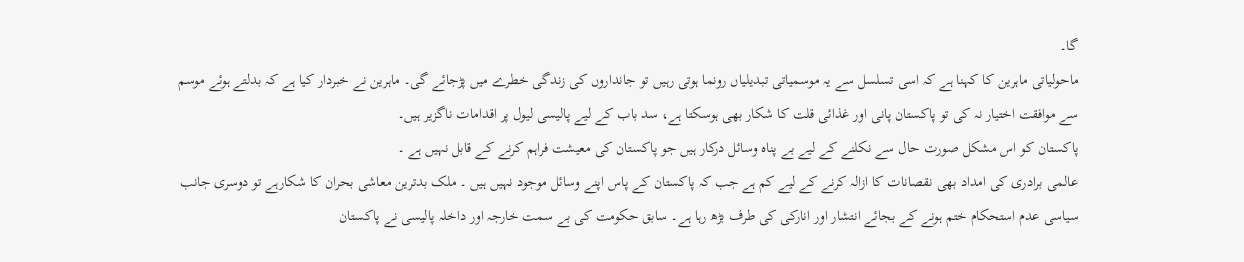گا۔
ماحولیاتی ماہرین کا کہنا ہے کہ اسی تسلسل سے یہ موسمیاتی تبدیلیاں رونما ہوتی رہیں تو جانداروں کی زندگی خطرے میں پڑجائے گی۔ ماہرین نے خبردار کیا ہے کہ بدلتے ہوئے موسم سے موافقت اختیار نہ کی تو پاکستان پانی اور غذائی قلت کا شکار بھی ہوسکتا ہے، سد باب کے لیے پالیسی لیول پر اقدامات ناگزیر ہیں۔
پاکستان کو اس مشکل صورت حال سے نکلنے کے لیے بے پناہ وسائل درکار ہیں جو پاکستان کی معیشت فراہم کرنے کے قابل نہیں ہے ۔
عالمی برادری کی امداد بھی نقصانات کا ازالہ کرنے کے لیے کم ہے جب کہ پاکستان کے پاس اپنے وسائل موجود نہیں ہیں ۔ ملک بدترین معاشی بحران کا شکارہے تو دوسری جانب سیاسی عدم استحکام ختم ہونے کے بجائے انتشار اور انارکی کی طرف بڑھ رہا ہے۔ سابق حکومت کی بے سمت خارجہ اور داخلہ پالیسی نے پاکستان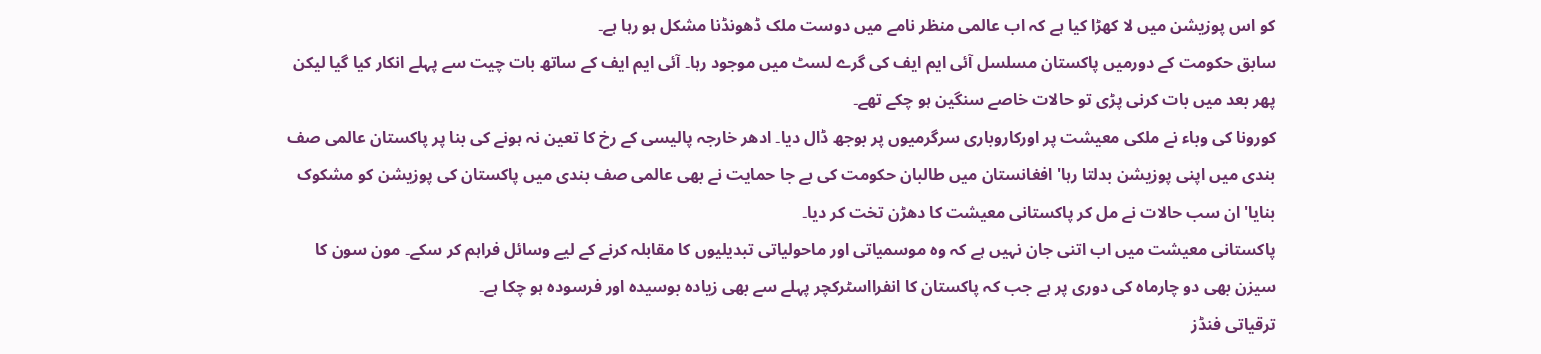کو اس پوزیشن میں لا کھڑا کیا ہے کہ اب عالمی منظر نامے میں دوست ملک ڈھونڈنا مشکل ہو رہا ہے۔
سابق حکومت کے دورمیں پاکستان مسلسل آئی ایم ایف کی گرے لسٹ میں موجود رہا۔ آئی ایم ایف کے ساتھ بات چیت سے پہلے انکار کیا گیا لیکن پھر بعد میں بات کرنی پڑی تو حالات خاصے سنگین ہو چکے تھے۔
کورونا کی وباء نے ملکی معیشت پر اورکاروباری سرگرمیوں پر بوجھ ڈال دیا۔ ادھر خارجہ پالیسی کے رخ کا تعین نہ ہونے کی بنا پر پاکستان عالمی صف بندی میں اپنی پوزیشن بدلتا رہا' افغانستان میں طالبان حکومت کی بے جا حمایت نے بھی عالمی صف بندی میں پاکستان کی پوزیشن کو مشکوک بنایا' ان سب حالات نے مل کر پاکستانی معیشت کا دھڑن تخت کر دیا۔
پاکستانی معیشت میں اب اتنی جان نہیں ہے کہ وہ موسمیاتی اور ماحولیاتی تبدیلیوں کا مقابلہ کرنے کے لیے وسائل فراہم کر سکے۔ مون سون کا سیزن بھی دو چارماہ کی دوری پر ہے جب کہ پاکستان کا انفرااسٹرکچر پہلے سے بھی زیادہ بوسیدہ اور فرسودہ ہو چکا ہے۔
ترقیاتی فنڈز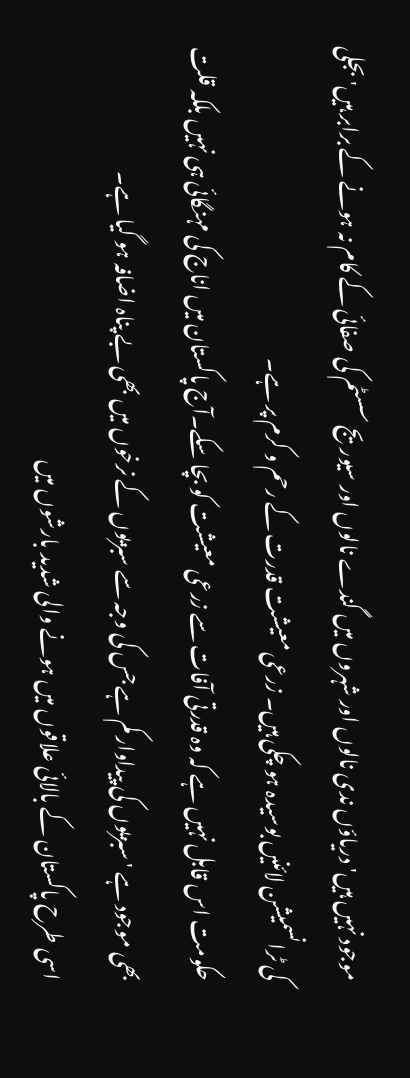موجود نہیں ہیں' دریاؤں ندی نالوں اور شہروں میں گندے نالوں اور سیوریج سسٹم کی صفائی کے کام نہ ہونے کے برابر ہیں'بجلی کی ٹرانسمیشن لائنیں بوسیدہ ہو چکی ہیں۔ زرعی معیشت قدرت کے رحم و کرم پر ہے۔
حکومت اس قابل نہیں ہے کہ وہ قدرتی آفات سے زرعی معیشت کو بچا سکے۔آج پاکستان میں اناج کی مہنگائی ہی نہیں بلکہ قلت بھی موجود ہے ' سبزیوں کی پیداوار کم ہے جس کی وجہ سے سبزیوں کے نرخوں میں بھی بے پناہ اضافہ ہو گیا ہے۔
اسی طرح پاکستان کے بالائی علاقوں میں ہونے والی شدید بارشوں میں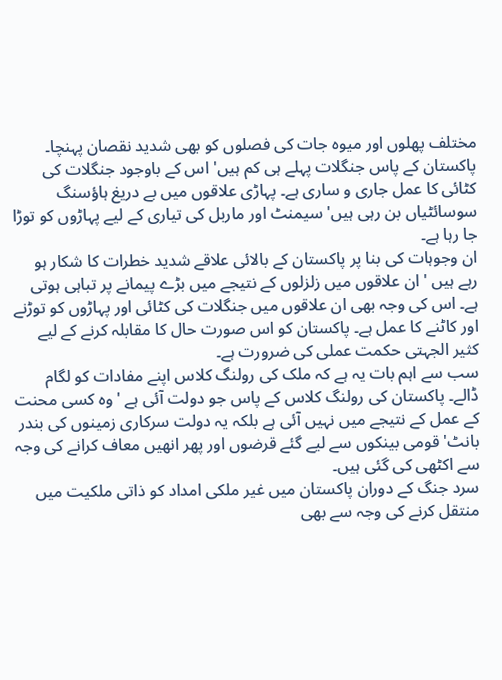مختلف پھلوں اور میوہ جات کی فصلوں کو بھی شدید نقصان پہنچا۔ پاکستان کے پاس جنگلات پہلے ہی کم ہیں' اس کے باوجود جنگلات کی کٹائی کا عمل جاری و ساری ہے۔ پہاڑی علاقوں میں بے دریغ ہاؤسنگ سوسائٹیاں بن رہی ہیں' سیمنٹ اور ماربل کی تیاری کے لیے پہاڑوں کو توڑا جا رہا ہے۔
ان وجوہات کی بنا پر پاکستان کے بالائی علاقے شدید خطرات کا شکار ہو رہے ہیں ' ان علاقوں میں زلزلوں کے نتیجے میں بڑے پیمانے پر تباہی ہوتی ہے۔ اس کی وجہ بھی ان علاقوں میں جنگلات کی کٹائی اور پہاڑوں کو توڑنے اور کاٹنے کا عمل ہے۔ پاکستان کو اس صورت حال کا مقابلہ کرنے کے لیے کثیر الجہتی حکمت عملی کی ضرورت ہے۔
سب سے اہم بات یہ ہے کہ ملک کی رولنگ کلاس اپنے مفادات کو لگام ڈالے۔ پاکستان کی رولنگ کلاس کے پاس جو دولت آئی ہے ' وہ کسی محنت کے عمل کے نتیجے میں نہیں آئی ہے بلکہ یہ دولت سرکاری زمینوں کی بندر بانٹ' قومی بینکوں سے لیے گئے قرضوں اور پھر انھیں معاف کرانے کی وجہ سے اکٹھی کی گئی ہیں۔
سرد جنگ کے دوران پاکستان میں غیر ملکی امداد کو ذاتی ملکیت میں منتقل کرنے کی وجہ سے بھی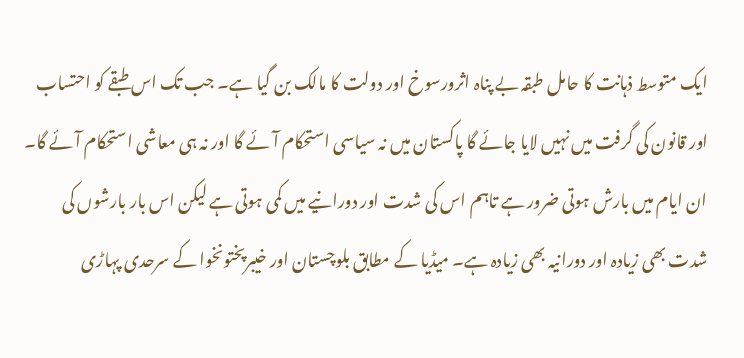ایک متوسط ذہانت کا حامل طبقہ بے پناہ اثرورسوخ اور دولت کا مالک بن گیا ہے۔ جب تک اس طبقے کو احتساب اور قانون کی گرفت میں نہیں لایا جائے گا پاکستان میں نہ سیاسی استحکام آئے گا اور نہ ہی معاشی استحکام آئے گا۔
ان ایام میں بارش ہوتی ضرور ہے تاہم اس کی شدت اور دورانیے میں کمی ہوتی ہے لیکن اس بار بارشوں کی شدت بھی زیادہ اور دورانیہ بھی زیادہ ہے۔ میڈیا کے مطابق بلوچستان اور خیبرپختونخوا کے سرحدی پہاڑی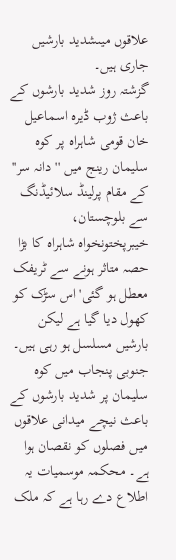علاقوں میںشدید بارشیں جاری ہیں۔
گزشتہ روز شدید بارشوں کے باعث ژوب ڈیرہ اسماعیل خان قومی شاہراہ پر کوہ سلیمان رینج میں ''دانہ سر'' کے مقام پرلینڈ سلائیڈنگ سے بلوچستان، خیبرپختونخواہ شاہراہ کا بڑا حصہ متاثر ہونے سے ٹریفک معطل ہو گئی'اس سڑک کو کھول دیا گیا ہے لیکن بارشیں مسلسل ہو رہی ہیں۔
جنوبی پنجاب میں کوہ سلیمان پر شدید بارشوں کے باعث نیچے میدانی علاقوں میں فصلوں کو نقصان ہوا ہے۔ محکمہ موسمیات یہ اطلاع دے رہا ہے کہ ملک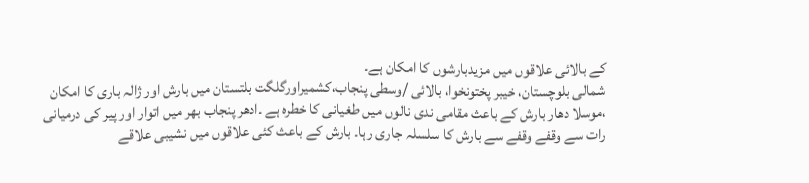کے بالائی علاقوں میں مزیدبارشوں کا امکان ہے۔
شمالی بلوچستان، خیبر پختونخوا، بالائی /وسطی پنجاب،کشمیراورگلگت بلتستان میں بارش اور ژالہ باری کا امکان ،موسلا دھار بارش کے باعث مقامی ندی نالوں میں طغیانی کا خطرہ ہے ۔ادھر پنجاب بھر میں اتوار اور پیر کی درمیانی رات سے وقفے وقفے سے بارش کا سلسلہ جاری رہا۔ بارش کے باعث کئی علاقوں میں نشیبی علاقے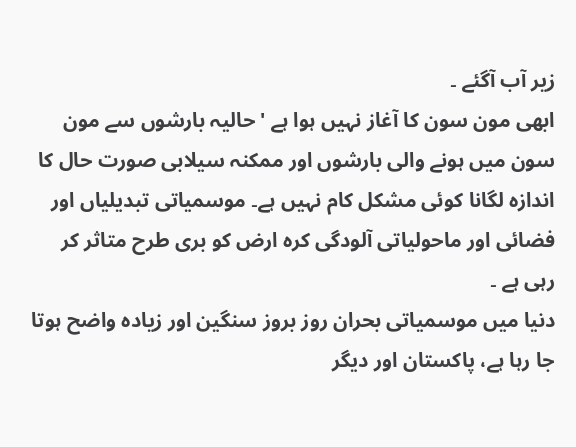زیر آب آگئے ۔
ابھی مون سون کا آغاز نہیں ہوا ہے ' حالیہ بارشوں سے مون سون میں ہونے والی بارشوں اور ممکنہ سیلابی صورت حال کا اندازہ لگانا کوئی مشکل کام نہیں ہے۔ موسمیاتی تبدیلیاں اور فضائی اور ماحولیاتی آلودگی کرہ ارض کو بری طرح متاثر کر رہی ہے ۔
دنیا میں موسمیاتی بحران روز بروز سنگین اور زیادہ واضح ہوتا جا رہا ہے، پاکستان اور دیگر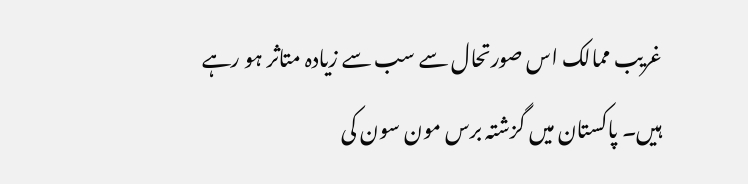غریب ممالک اس صورتحال سے سب سے زیادہ متاثر ہو رہے ہیں۔ پاکستان میں گزشتہ برس مون سون کی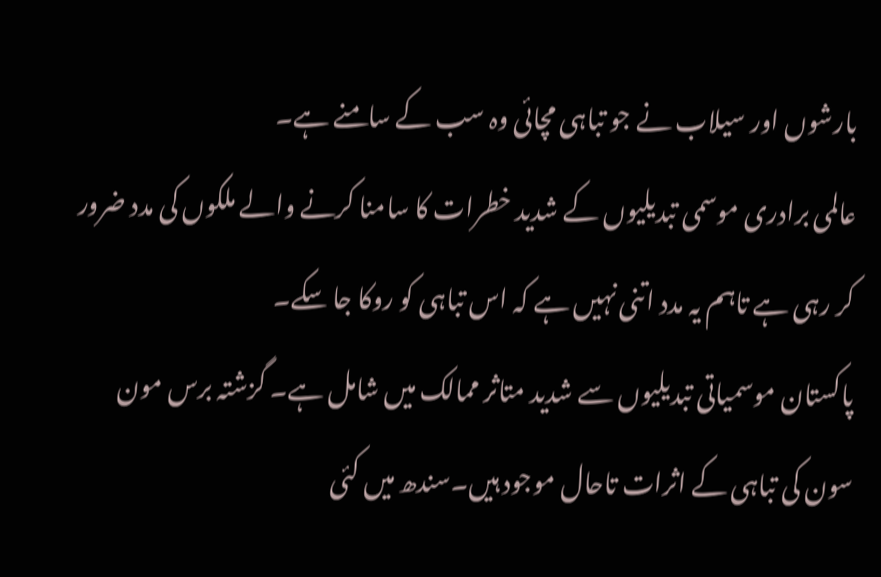بارشوں اور سیلاب نے جو تباہی مچائی وہ سب کے سامنے ہے۔
عالمی برادری موسمی تبدیلیوں کے شدید خطرات کا سامنا کرنے والے ملکوں کی مدد ضرور کر رہی ہے تاہم یہ مدد اتنی نہیں ہے کہ اس تباہی کو روکا جا سکے۔
پاکستان موسمیاتی تبدیلیوں سے شدید متاثر ممالک میں شامل ہے۔ گزشتہ برس مون سون کی تباہی کے اثرات تاحال موجود ہیں۔سندھ میں کئی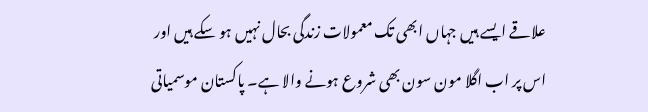علاقے ایسے ہیں جہاں ابھی تک معمولات زندگی بحال نہیں ہو سکے ہیں اور اس پر اب اگلا مون سون بھی شروع ہونے والا ہے۔ پاکستان موسمیاتی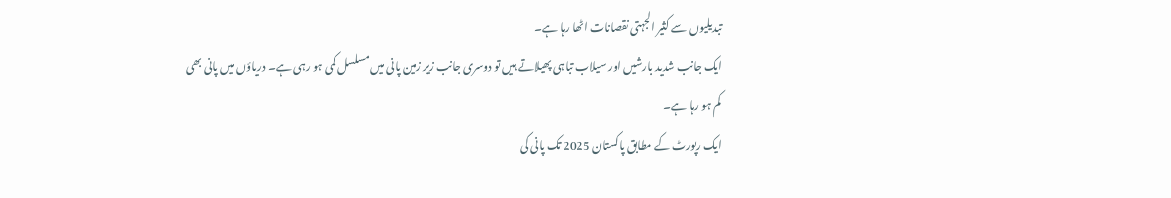تبدیلیوں سے کثیر الجہتی نقصانات اٹھا رہا ہے۔
ایک جانب شدید بارشیں اور سیلاب تباہی پھیلاتے ہیں تو دوسری جانب زیر زمین پانی میں مسلسل کمی ہو رہی ہے۔ دریاؤں میں پانی بھی کم ہو رہا ہے۔
ایک رپورٹ کے مطابق پاکستان 2025 تک پانی کی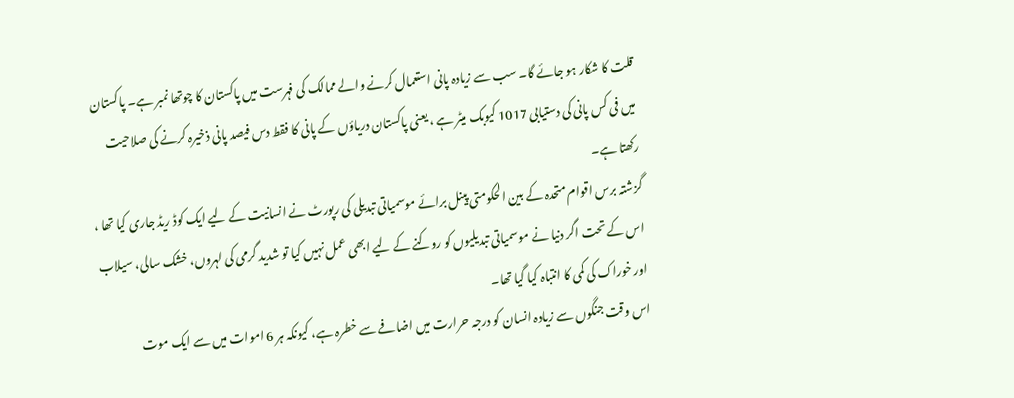قلت کا شکار ہو جائے گا۔ سب سے زیادہ پانی استعمال کرنے والے ممالک کی فہرست میں پاکستان کا چوتھا نمبر ہے۔ پاکستان میں فی کس پانی کی دستیابی 1017 کیوبک میٹر ہے ، یعنی پاکستان دریاؤں کے پانی کا فقط دس فیصد پانی ذخیرہ کرنے کی صلاحیت رکھتا ہے۔
گزشتہ برس اقوام متحدہ کے بین الحکومتی پینل برائے موسمیاتی تبدیلی کی رپورٹ نے انسانیت کے لیے ایک کوڈ ریڈ جاری کیا تھا ، اس کے تحت اگر دنیا نے موسمیاتی تبدیلیوں کو روکنے کے لیے ابھی عمل نہیں کیا تو شدید گرمی کی لہروں، خشک سالی، سیلاب اور خوراک کی کمی کا انتباہ کیا گیا تھا۔
اس وقت جنگوں سے زیادہ انسان کو درجہ حرارت میں اضافے سے خطرہ ہے، کیونکہ ہر 6 اموات میں سے ایک موت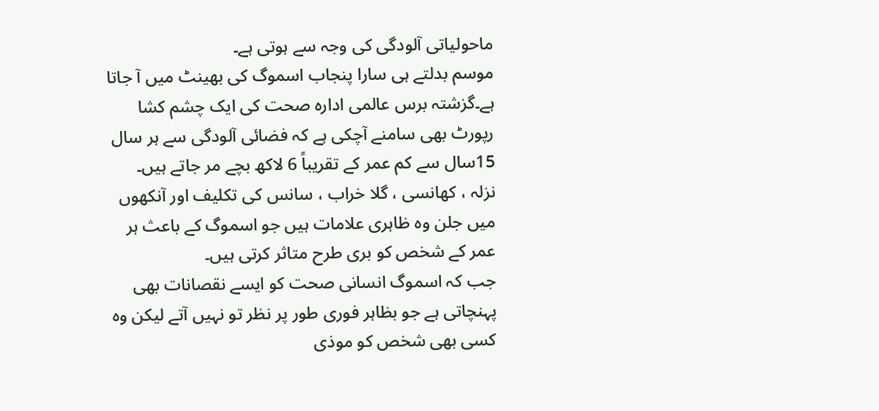ماحولیاتی آلودگی کی وجہ سے ہوتی ہے۔
موسم بدلتے ہی سارا پنجاب اسموگ کی بھینٹ میں آ جاتا ہے۔گزشتہ برس عالمی ادارہ صحت کی ایک چشم کشا رپورٹ بھی سامنے آچکی ہے کہ فضائی آلودگی سے ہر سال 15سال سے کم عمر کے تقریباً 6 لاکھ بچے مر جاتے ہیں۔
نزلہ ، کھانسی ، گلا خراب ، سانس کی تکلیف اور آنکھوں میں جلن وہ ظاہری علامات ہیں جو اسموگ کے باعث ہر عمر کے شخص کو بری طرح متاثر کرتی ہیں۔
جب کہ اسموگ انسانی صحت کو ایسے نقصانات بھی پہنچاتی ہے جو بظاہر فوری طور پر نظر تو نہیں آتے لیکن وہ کسی بھی شخص کو موذی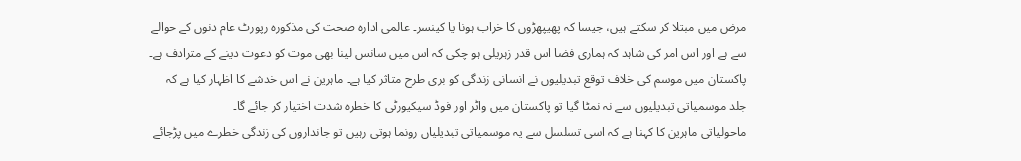مرض میں مبتلا کر سکتے ہیں، جیسا کہ پھیپھڑوں کا خراب ہونا یا کینسر۔ عالمی ادارہ صحت کی مذکورہ رپورٹ عام دنوں کے حوالے سے ہے اور اس امر کی شاہد کہ ہماری فضا اس قدر زہریلی ہو چکی کہ اس میں سانس لینا بھی موت کو دعوت دینے کے مترادف ہے۔
پاکستان میں موسم کی خلاف توقع تبدیلیوں نے انسانی زندگی کو بری طرح متاثر کیا ہے۔ ماہرین نے اس خدشے کا اظہار کیا ہے کہ جلد موسمیاتی تبدیلیوں سے نہ نمٹا گیا تو پاکستان میں واٹر اور فوڈ سیکیورٹی کا خطرہ شدت اختیار کر جائے گا۔
ماحولیاتی ماہرین کا کہنا ہے کہ اسی تسلسل سے یہ موسمیاتی تبدیلیاں رونما ہوتی رہیں تو جانداروں کی زندگی خطرے میں پڑجائے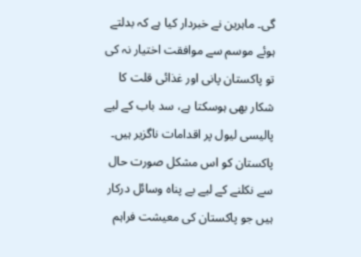گی۔ ماہرین نے خبردار کیا ہے کہ بدلتے ہوئے موسم سے موافقت اختیار نہ کی تو پاکستان پانی اور غذائی قلت کا شکار بھی ہوسکتا ہے، سد باب کے لیے پالیسی لیول پر اقدامات ناگزیر ہیں۔
پاکستان کو اس مشکل صورت حال سے نکلنے کے لیے بے پناہ وسائل درکار ہیں جو پاکستان کی معیشت فراہم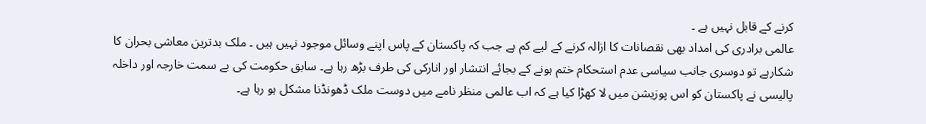کرنے کے قابل نہیں ہے ۔
عالمی برادری کی امداد بھی نقصانات کا ازالہ کرنے کے لیے کم ہے جب کہ پاکستان کے پاس اپنے وسائل موجود نہیں ہیں ۔ ملک بدترین معاشی بحران کا شکارہے تو دوسری جانب سیاسی عدم استحکام ختم ہونے کے بجائے انتشار اور انارکی کی طرف بڑھ رہا ہے۔ سابق حکومت کی بے سمت خارجہ اور داخلہ پالیسی نے پاکستان کو اس پوزیشن میں لا کھڑا کیا ہے کہ اب عالمی منظر نامے میں دوست ملک ڈھونڈنا مشکل ہو رہا ہے۔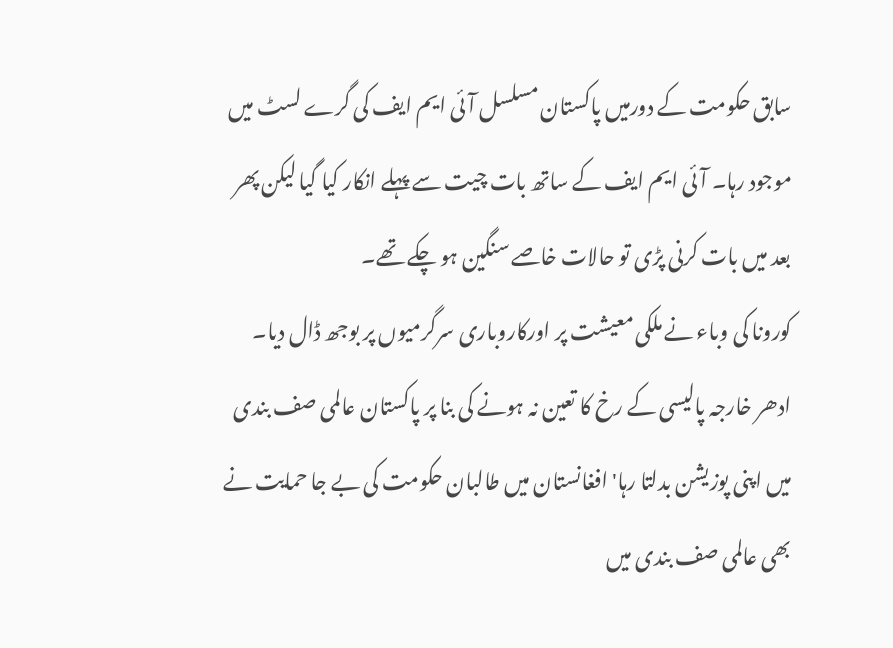سابق حکومت کے دورمیں پاکستان مسلسل آئی ایم ایف کی گرے لسٹ میں موجود رہا۔ آئی ایم ایف کے ساتھ بات چیت سے پہلے انکار کیا گیا لیکن پھر بعد میں بات کرنی پڑی تو حالات خاصے سنگین ہو چکے تھے۔
کورونا کی وباء نے ملکی معیشت پر اورکاروباری سرگرمیوں پر بوجھ ڈال دیا۔ ادھر خارجہ پالیسی کے رخ کا تعین نہ ہونے کی بنا پر پاکستان عالمی صف بندی میں اپنی پوزیشن بدلتا رہا' افغانستان میں طالبان حکومت کی بے جا حمایت نے بھی عالمی صف بندی میں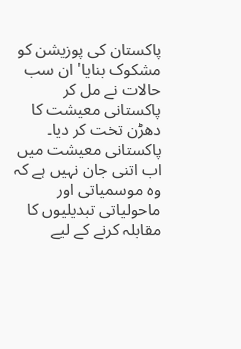پاکستان کی پوزیشن کو مشکوک بنایا' ان سب حالات نے مل کر پاکستانی معیشت کا دھڑن تخت کر دیا۔
پاکستانی معیشت میں اب اتنی جان نہیں ہے کہ وہ موسمیاتی اور ماحولیاتی تبدیلیوں کا مقابلہ کرنے کے لیے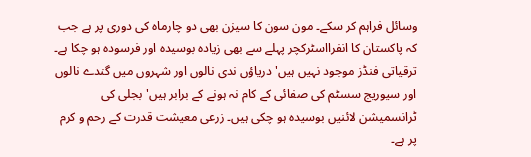وسائل فراہم کر سکے۔ مون سون کا سیزن بھی دو چارماہ کی دوری پر ہے جب کہ پاکستان کا انفرااسٹرکچر پہلے سے بھی زیادہ بوسیدہ اور فرسودہ ہو چکا ہے۔
ترقیاتی فنڈز موجود نہیں ہیں' دریاؤں ندی نالوں اور شہروں میں گندے نالوں اور سیوریج سسٹم کی صفائی کے کام نہ ہونے کے برابر ہیں'بجلی کی ٹرانسمیشن لائنیں بوسیدہ ہو چکی ہیں۔ زرعی معیشت قدرت کے رحم و کرم پر ہے۔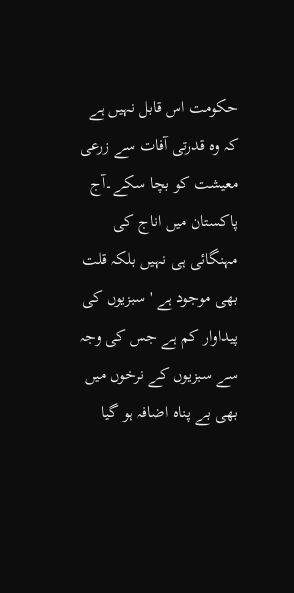حکومت اس قابل نہیں ہے کہ وہ قدرتی آفات سے زرعی معیشت کو بچا سکے۔آج پاکستان میں اناج کی مہنگائی ہی نہیں بلکہ قلت بھی موجود ہے ' سبزیوں کی پیداوار کم ہے جس کی وجہ سے سبزیوں کے نرخوں میں بھی بے پناہ اضافہ ہو گیا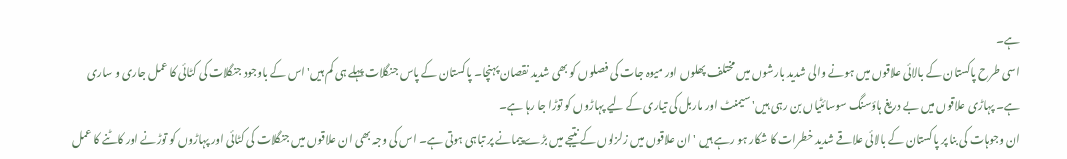ہے۔
اسی طرح پاکستان کے بالائی علاقوں میں ہونے والی شدید بارشوں میں مختلف پھلوں اور میوہ جات کی فصلوں کو بھی شدید نقصان پہنچا۔ پاکستان کے پاس جنگلات پہلے ہی کم ہیں' اس کے باوجود جنگلات کی کٹائی کا عمل جاری و ساری ہے۔ پہاڑی علاقوں میں بے دریغ ہاؤسنگ سوسائٹیاں بن رہی ہیں' سیمنٹ اور ماربل کی تیاری کے لیے پہاڑوں کو توڑا جا رہا ہے۔
ان وجوہات کی بنا پر پاکستان کے بالائی علاقے شدید خطرات کا شکار ہو رہے ہیں ' ان علاقوں میں زلزلوں کے نتیجے میں بڑے پیمانے پر تباہی ہوتی ہے۔ اس کی وجہ بھی ان علاقوں میں جنگلات کی کٹائی اور پہاڑوں کو توڑنے اور کاٹنے کا عمل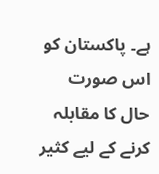ہے۔ پاکستان کو اس صورت حال کا مقابلہ کرنے کے لیے کثیر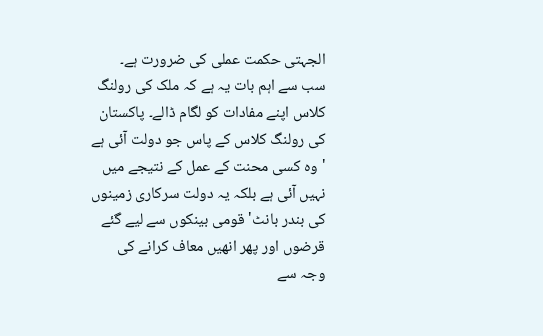الجہتی حکمت عملی کی ضرورت ہے۔
سب سے اہم بات یہ ہے کہ ملک کی رولنگ کلاس اپنے مفادات کو لگام ڈالے۔ پاکستان کی رولنگ کلاس کے پاس جو دولت آئی ہے ' وہ کسی محنت کے عمل کے نتیجے میں نہیں آئی ہے بلکہ یہ دولت سرکاری زمینوں کی بندر بانٹ' قومی بینکوں سے لیے گئے قرضوں اور پھر انھیں معاف کرانے کی وجہ سے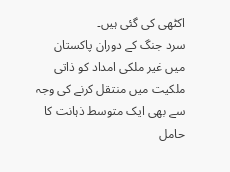اکٹھی کی گئی ہیں۔
سرد جنگ کے دوران پاکستان میں غیر ملکی امداد کو ذاتی ملکیت میں منتقل کرنے کی وجہ سے بھی ایک متوسط ذہانت کا حامل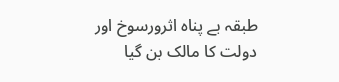طبقہ بے پناہ اثرورسوخ اور دولت کا مالک بن گیا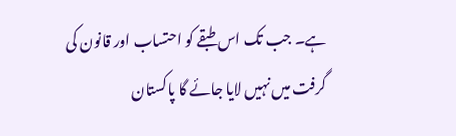ہے۔ جب تک اس طبقے کو احتساب اور قانون کی گرفت میں نہیں لایا جائے گا پاکستان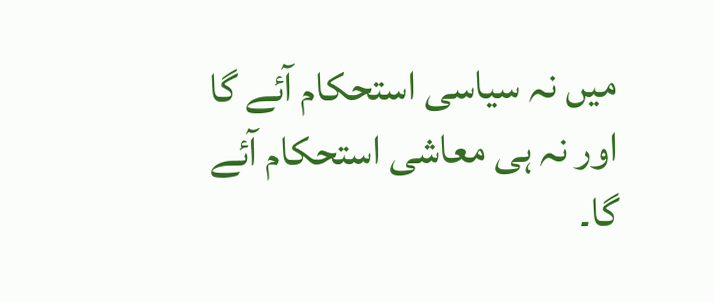میں نہ سیاسی استحکام آئے گا اور نہ ہی معاشی استحکام آئے گا۔